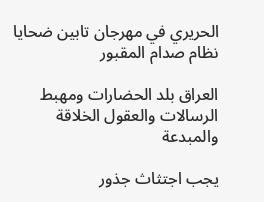الحريري في مهرجان تابين ضحايا نظام صدام المقبور

العراق بلد الحضارات ومهبط الرسالات والعقول الخلاقة والمبدعة

يجب اجتثاث جذور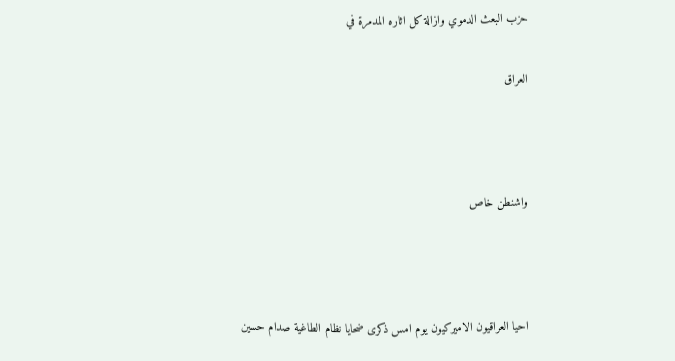حزب البعث الدموي وازالة كل اثاره المدمرة في

العراق



واشنطن خاص



احيا العراقيون الاميركيون يوم امس ذكرى ضحايا نظام الطاغية صدام حسين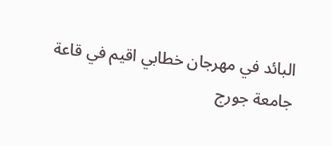البائد في مهرجان خطابي اقيم في قاعة جامعة جورج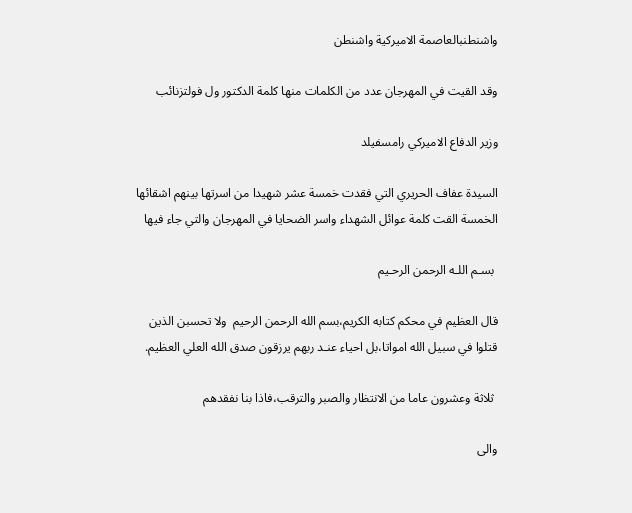واشنطنبالعاصمة الاميركية واشنطن

وقد القيت في المهرجان عدد من الكلمات منها كلمة الدكتور ول فولتزنائب

وزير الدفاع الاميركي رامسفيلد

السيدة عفاف الحريري التي فقدت خمسة عشر شهيدا من اسرتها بينهم اشقائها الخمسة القت كلمة عوائل الشهداء واسر الضحايا في المهرجان والتي جاء فيها

 بسـم اللـه الرحمن الرحـيم

قال العظيم في محكم كتابه الكريم،بسم الله الرحمن الرحيم  ولا تحسبن الذين قتلوا في سبيل الله امواتا،بل احياء عنـد ربهم يرزقون صدق الله العلي العظيم.

 ثلاثة وعشرون عاما من الانتظار والصبر والترقب،فاذا بنا نفقدهم

والى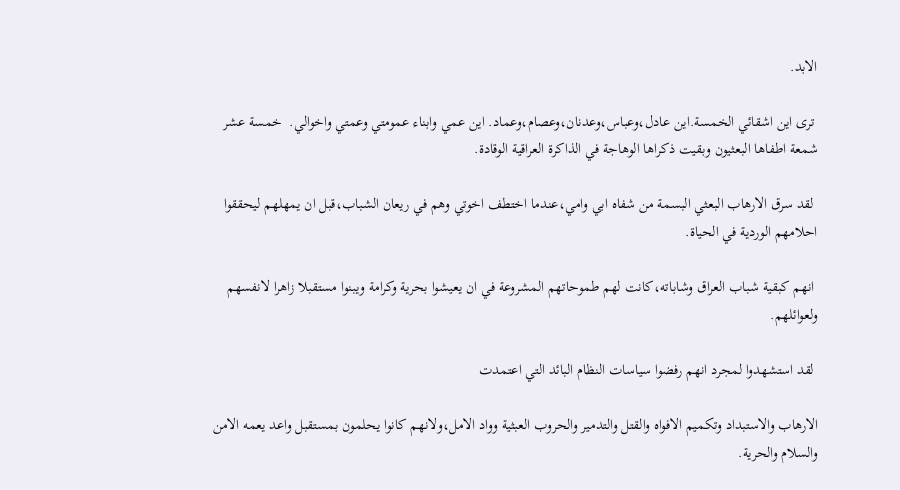الابد.

 ترى اين اشقائي الخمسة.اين عادل،وعباس،وعدنان،وعصام،وعماد. اين عمي وابناء عمومتي وعمتي واخوالي.  خمسة عشر شمعة اطفاها البعثيون وبقيت ذكراها الوهاجة في الذاكرة العراقية الوقادة.

 لقد سرق الارهاب البعثي البسمة من شفاه ابي وامي،عندما اختطف اخوتي وهم في ريعان الشباب،قبل ان يمهلهم ليحققوا احلامهم الوردية في الحياة.

 انهم كبقية شباب العراق وشاباته،كانت لهم طموحاتهم المشروعة في ان يعيشوا بحرية وكرامة ويبنوا مستقبلا زاهرا لانفسهم ولعوائلهم.

 لقد استشهدوا لمجرد انهم رفضوا سياسات النظام البائد التي اعتمدت

الارهاب والاستبداد وتكميم الافواه والقتل والتدمير والحروب العبثية وواد الامل،ولانهم كانوا يحلمون بمستقبل واعد يعمه الامن والسلام والحرية.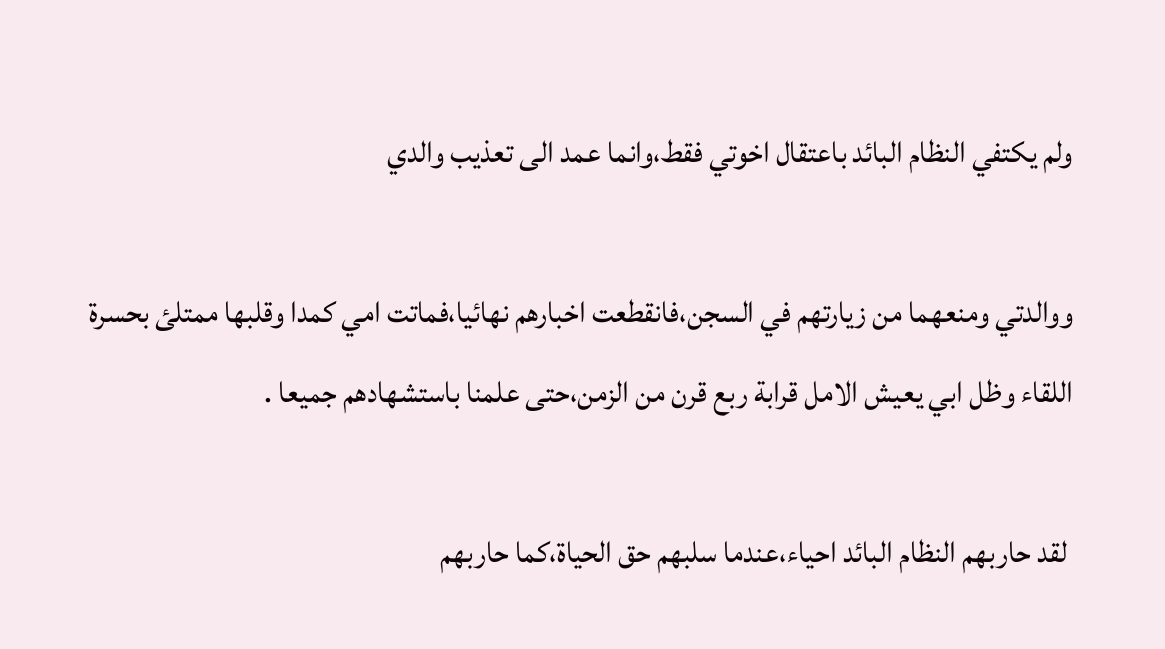ولم يكتفي النظام البائد باعتقال اخوتي فقط،وانما عمد الى تعذيب والدي

ووالدتي ومنعهما من زيارتهم في السجن،فانقطعت اخبارهم نهائيا،فماتت امي كمدا وقلبها ممتلئ بحسرة اللقاء وظل ابي يعيش الامل قرابة ربع قرن من الزمن،حتى علمنا باستشهادهم جميعا .

 لقد حاربهم النظام البائد احياء،عندما سلبهم حق الحياة،كما حاربهم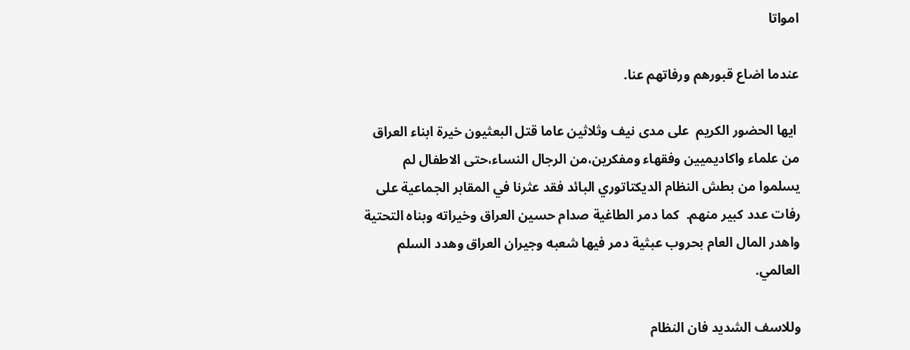امواتا

عندما اضاع قبورهم ورفاتهم عنا.

 ايها الحضور الكريم  على مدى نيف وثلاثين عاما قتل البعثيون خيرة ابناء العراق من علماء واكاديميين وفقهاء ومفكرين،من الرجال النساء،حتى الاطفال لم يسلموا من بطش النظام الديكتاتوري البائد فقد عثرنا في المقابر الجماعية على رفات عدد كبير منهم.  كما دمر الطاغية صدام حسين العراق وخيراته وبناه التحتية واهدر المال العام بحروب عبثية دمر فيها شعبه وجيران العراق وهدد السلم العالمي.

وللاسف الشديد فان النظام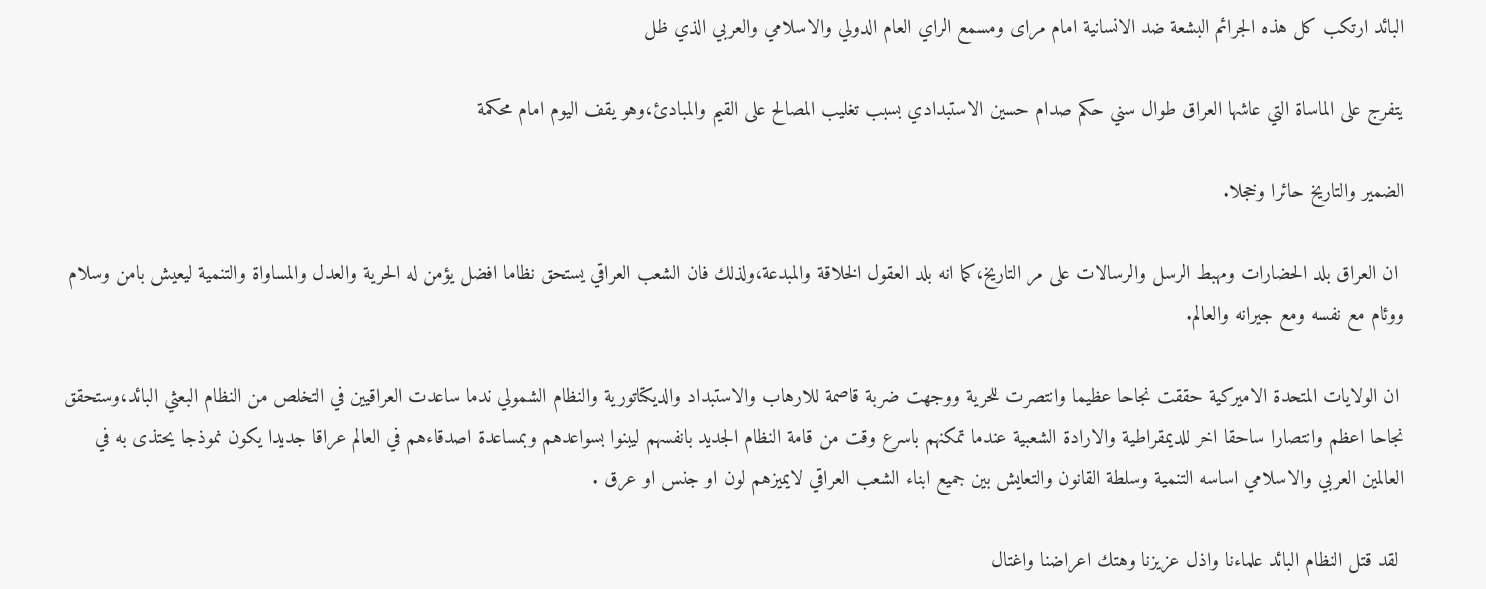البائد ارتكب كل هذه الجرائم البشعة ضد الانسانية امام مراى ومسمع الراي العام الدولي والاسلامي والعربي الذي ظل

يتفرج على الماساة التي عاشها العراق طوال سني حكم صدام حسين الاستبدادي بسبب تغليب المصالح على القيم والمبادئ،وهو يقف اليوم امام محكمة

الضمير والتاريخ حائرا وخجلا.

 ان العراق بلد الحضارات ومهبط الرسل والرسالات على مر التاريخ،كما انه بلد العقول الخلاقة والمبدعة،ولذلك فان الشعب العراقي يستحق نظاما افضل يؤمن له الحرية والعدل والمساواة والتنمية ليعيش بامن وسلام ووئام مع نفسه ومع جيرانه والعالم.

 ان الولايات المتحدة الاميركية حققت نجاحا عظيما وانتصرت للحرية ووجهت ضربة قاصمة للارهاب والاستبداد والديكتاتورية والنظام الشمولي ندما ساعدت العراقيين في التخلص من النظام البعثي البائد،وستحقق نجاحا اعظم وانتصارا ساحقا اخر للديمقراطية والارادة الشعبية عندما تمكنهم باسرع وقت من قامة النظام الجديد بانفسهم ليبنوا بسواعدهم وبمساعدة اصدقاءهم في العالم عراقا جديدا يكون نموذجا يحتذى به في العالمين العربي والاسلامي اساسه التنمية وسلطة القانون والتعايش بين جميع ابناء الشعب العراقي لايميزهم لون او جنس او عرق .

 لقد قتل النظام البائد علماءنا واذل عزيزنا وهتك اعراضنا واغتال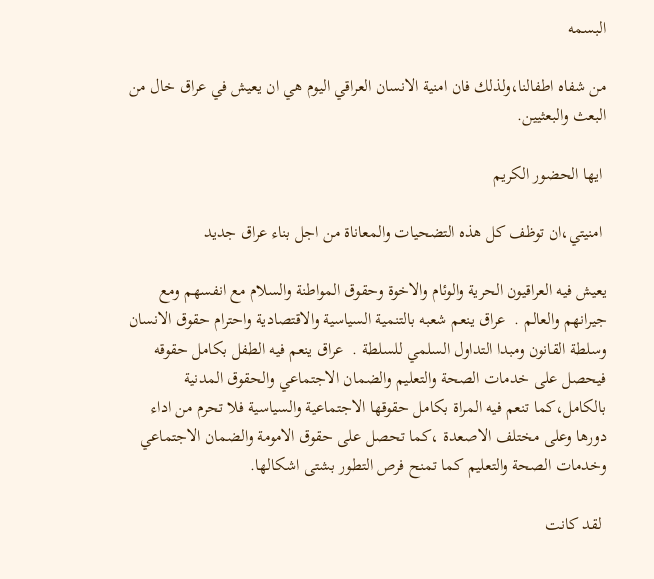البسمه

من شفاه اطفالنا،ولذلك فان امنية الانسان العراقي اليوم هي ان يعيش في عراق خال من البعث والبعثيين.

 ايها الحضور الكريم

 امنيتي،ان توظف كل هذه التضحيات والمعاناة من اجل بناء عراق جديد

يعيش فيه العراقيون الحرية والوئام والاخوة وحقوق المواطنة والسلام مع انفسهم ومع جيرانهم والعالم .  عراق ينعم شعبه بالتنمية السياسية والاقتصادية واحترام حقوق الانسان وسلطة القانون ومبدا التداول السلمي للسلطة .  عراق ينعم فيه الطفل بكامل حقوقه فيحصل على خدمات الصحة والتعليم والضمان الاجتماعي والحقوق المدنية بالكامل،كما تنعم فيه المراة بكامل حقوقها الاجتماعية والسياسية فلا تحرم من اداء دورها وعلى مختلف الاصعدة ،كما تحصل على حقوق الامومة والضمان الاجتماعي وخدمات الصحة والتعليم كما تمنح فرص التطور بشتى اشكالها.

 لقد كانت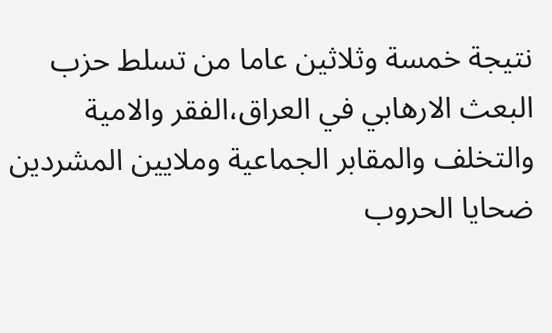نتيجة خمسة وثلاثين عاما من تسلط حزب البعث الارهابي في العراق،الفقر والامية والتخلف والمقابر الجماعية وملايين المشردين ضحايا الحروب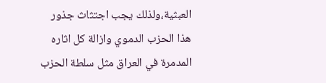العبثية،ولذلك يجب اجتثاث جذور هذا الحزب الدموي وازالة كل اثاره المدمرة في العراق مثل سلطة الحزب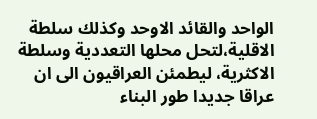الواحد والقائد الاوحد وكذلك سلطة الاقلية،لتحل محلها التعددية وسلطة الاكثرية، ليطمئن العراقيون الى ان عراقا جديدا طور البناء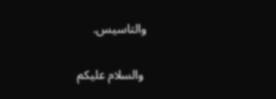والتاسيس.

 والسلام عليكم